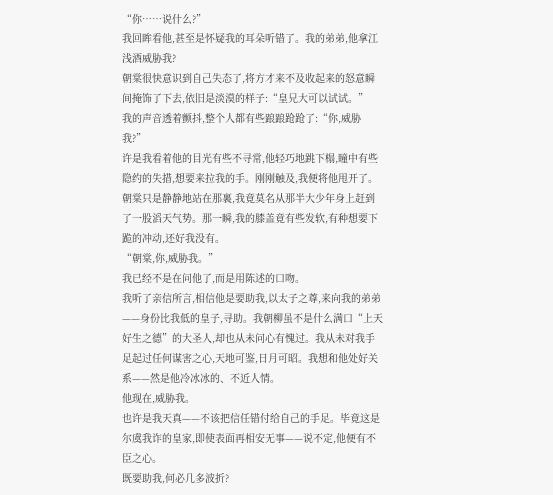“你……说什么?”
我回眸看他,甚至是怀疑我的耳朵听错了。我的弟弟,他拿江浅酒威胁我?
朝棠很快意识到自己失态了,将方才来不及收起来的怒意瞬间掩饰了下去,依旧是淡漠的样子:“皇兄大可以试试。”
我的声音透着颤抖,整个人都有些踉踉跄跄了:“你,威胁我?”
许是我看着他的目光有些不寻常,他轻巧地跳下榻,瞳中有些隐约的失措,想要来拉我的手。刚刚触及,我便将他甩开了。
朝棠只是静静地站在那裏,我竟莫名从那半大少年身上赶到了一股滔天气势。那一瞬,我的膝盖竟有些发软,有种想要下跪的冲动,还好我没有。
“朝棠,你,威胁我。”
我已经不是在问他了,而是用陈述的口吻。
我听了亲信所言,相信他是要助我,以太子之尊,来向我的弟弟——身份比我低的皇子,寻助。我朝柳虽不是什么满口“上天好生之德”的大圣人,却也从未问心有愧过。我从未对我手足起过任何谋害之心,天地可鉴,日月可昭。我想和他处好关系——然是他冷冰冰的、不近人情。
他现在,威胁我。
也许是我天真——不该把信任错付给自己的手足。毕竟这是尔虞我诈的皇家,即使表面再相安无事——说不定,他便有不臣之心。
既要助我,何必几多波折?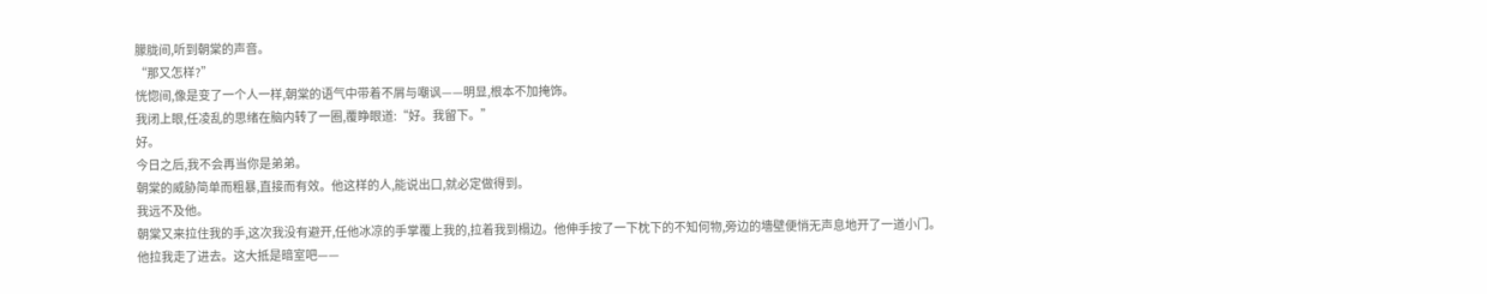朦胧间,听到朝棠的声音。
“那又怎样?”
恍惚间,像是变了一个人一样,朝棠的语气中带着不屑与嘲讽——明显,根本不加掩饰。
我闭上眼,任凌乱的思绪在脑内转了一圈,覆睁眼道:“好。我留下。”
好。
今日之后,我不会再当你是弟弟。
朝棠的威胁简单而粗暴,直接而有效。他这样的人,能说出口,就必定做得到。
我远不及他。
朝棠又来拉住我的手,这次我没有避开,任他冰凉的手掌覆上我的,拉着我到榻边。他伸手按了一下枕下的不知何物,旁边的墻壁便悄无声息地开了一道小门。
他拉我走了进去。这大抵是暗室吧——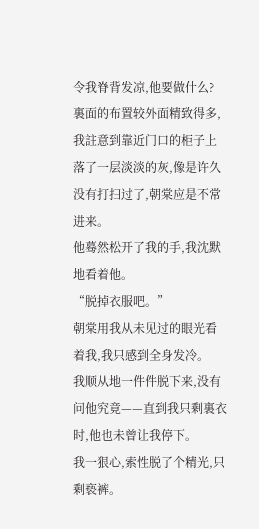令我脊背发凉,他要做什么?
裏面的布置较外面精致得多,我註意到靠近门口的柜子上落了一层淡淡的灰,像是许久没有打扫过了,朝棠应是不常进来。
他蓦然松开了我的手,我沈默地看着他。
“脱掉衣服吧。”
朝棠用我从未见过的眼光看着我,我只感到全身发冷。
我顺从地一件件脱下来,没有问他究竟——直到我只剩裏衣时,他也未曾让我停下。
我一狠心,索性脱了个精光,只剩亵裤。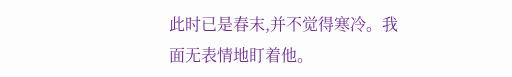此时已是春末,并不觉得寒冷。我面无表情地盯着他。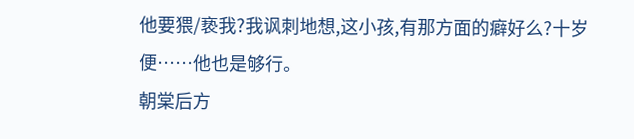他要猥/亵我?我讽刺地想,这小孩,有那方面的癖好么?十岁便……他也是够行。
朝棠后方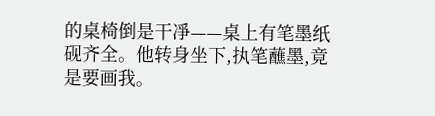的桌椅倒是干凈——桌上有笔墨纸砚齐全。他转身坐下,执笔蘸墨,竟是要画我。